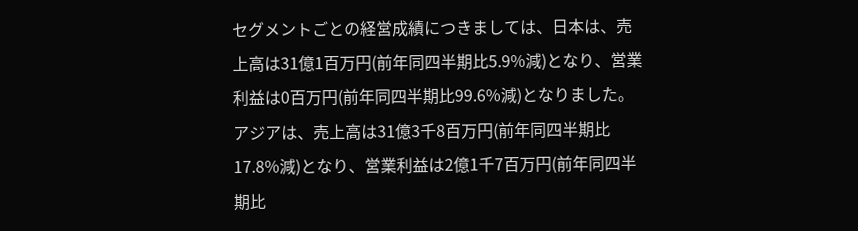セグメントごとの経営成績につきましては、日本は、売上高は31億1百万円(前年同四半期比5.9%減)となり、営業利益は0百万円(前年同四半期比99.6%減)となりました。アジアは、売上高は31億3千8百万円(前年同四半期比17.8%減)となり、営業利益は2億1千7百万円(前年同四半期比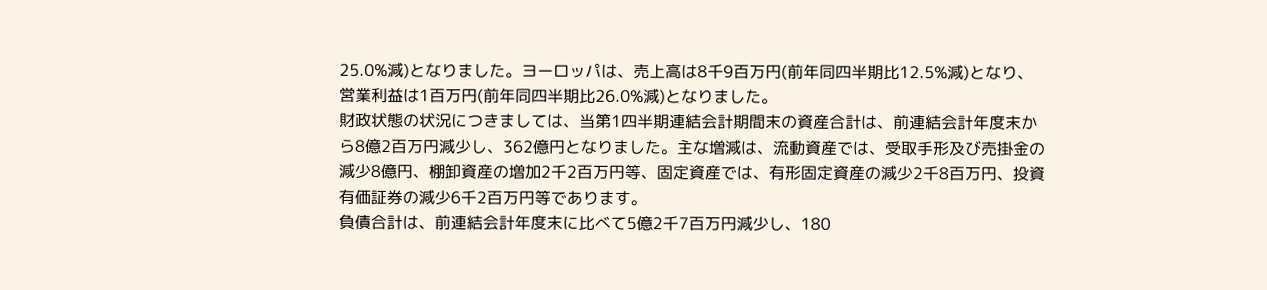25.0%減)となりました。ヨーロッパは、売上高は8千9百万円(前年同四半期比12.5%減)となり、営業利益は1百万円(前年同四半期比26.0%減)となりました。
財政状態の状況につきましては、当第1四半期連結会計期間末の資産合計は、前連結会計年度末から8億2百万円減少し、362億円となりました。主な増減は、流動資産では、受取手形及び売掛金の減少8億円、棚卸資産の増加2千2百万円等、固定資産では、有形固定資産の減少2千8百万円、投資有価証券の減少6千2百万円等であります。
負債合計は、前連結会計年度末に比べて5億2千7百万円減少し、180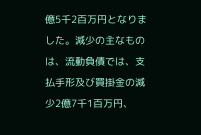億5千2百万円となりました。減少の主なものは、流動負債では、支払手形及び買掛金の減少2億7千1百万円、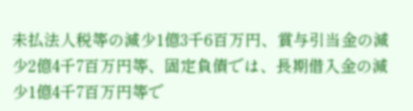未払法人税等の減少1億3千6百万円、賞与引当金の減少2億4千7百万円等、固定負債では、長期借入金の減少1億4千7百万円等で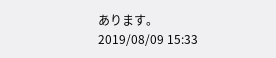あります。
2019/08/09 15:33